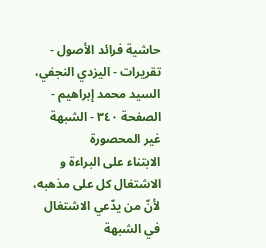حاشية فرائد الأصول - تقريرات - اليزدي النجفي، السيد محمد إبراهيم - الصفحة ٣٤٠ - الشبهة غير المحصورة
الابتناء على البراءة و الاشتغال كل على مذهبه، لأنّ من يدّعي الاشتغال في الشبهة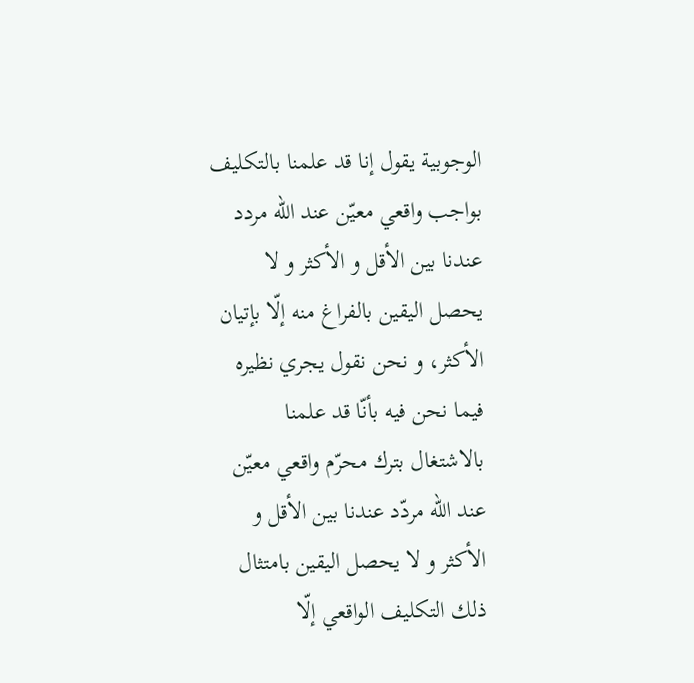الوجوبية يقول إنا قد علمنا بالتكليف بواجب واقعي معيّن عند اللّه مردد عندنا بين الأقل و الأكثر و لا يحصل اليقين بالفراغ منه إلّا بإتيان الأكثر، و نحن نقول يجري نظيره فيما نحن فيه بأنّا قد علمنا بالاشتغال بترك محرّم واقعي معيّن عند اللّه مردّد عندنا بين الأقل و الأكثر و لا يحصل اليقين بامتثال ذلك التكليف الواقعي إلّا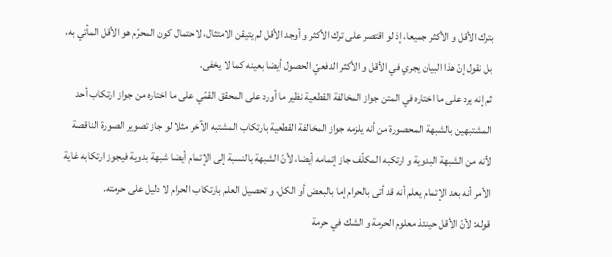بترك الأقل و الأكثر جميعا، إذ لو اقتصر على ترك الأكثر و أوجد الأقل لم يتيقن الامتثال، لاحتمال كون المحرّم هو الأقل المأتي به، بل نقول إنّ هذا البيان يجري في الأقل و الأكثر الدفعيّ الحصول أيضا بعينه كما لا يخفى.
ثم إنه يرد على ما اختاره في المتن جواز المخالفة القطعية نظير ما أورد على المحقق القمّي على ما اختاره من جواز ارتكاب أحد المشتبهين بالشبهة المحصورة من أنه يلزمه جواز المخالفة القطعية بارتكاب المشتبه الآخر مثلا لو جاز تصوير الصورة الناقصة لأنه من الشبهة البدوية و ارتكبه المكلّف جاز إتمامه أيضا، لأنّ الشبهة بالنسبة إلى الإتمام أيضا شبهة بدوية فيجوز ارتكابه غاية الأمر أنه بعد الإتمام يعلم أنه قد أتى بالحرام إما بالبعض أو الكل، و تحصيل العلم بارتكاب الحرام لا دليل على حرمته.
قوله: لأنّ الأقل حينئذ معلوم الحرمة و الشك في حرمة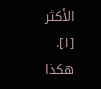الأكثر [١].
هكذا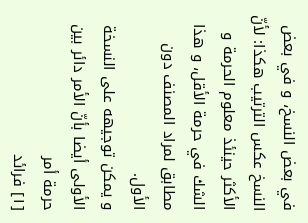في بعض النسخ، و في بعض النسخ عكس الترتيب هكذا: لأنّ الأكثر حينئذ معلوم الحرمة و الشك في حرمة الأقل، و هذا مطابق لمراد المصنف دون الأول.
و يمكن توجيهه على النسخة الأولى أيضا بأنّ الأمر دائر بين حرمة أمر
[١] فرائد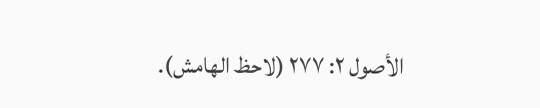الأصول ٢: ٢٧٧ (لاحظ الهامش).